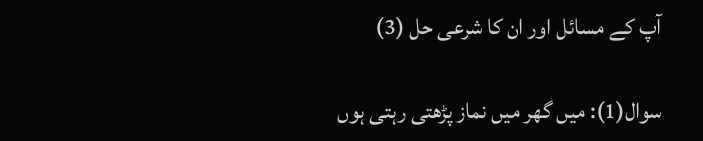آپ کے مسائل اور ان کا شرعی حل (3)

سوال(1): میں گھر میں نماز پڑھتی رہتی ہوں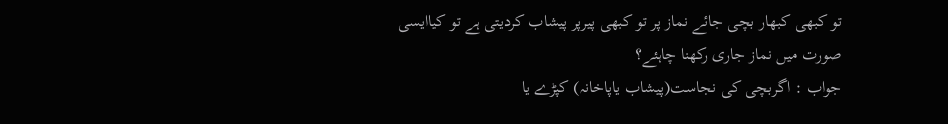تو کبھی کبھار بچی جائے نماز پر تو کبھی پیرپر پیشاب کردیتی ہے تو کیاایسی صورت میں نماز جاری رکھنا چاہئے؟
جواب : اگربچی کی نجاست(پیشاب یاپاخانہ) کپڑے یا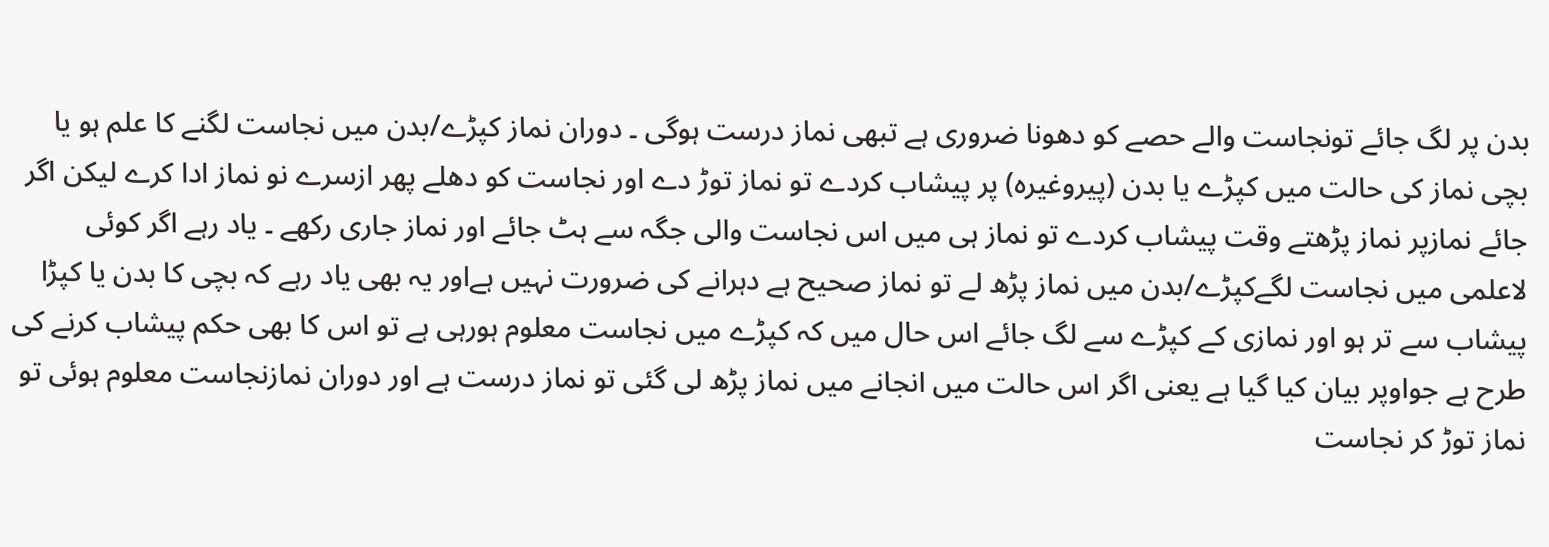بدن پر لگ جائے تونجاست والے حصے کو دھونا ضروری ہے تبھی نماز درست ہوگی ۔ دوران نماز کپڑے/بدن میں نجاست لگنے کا علم ہو یا بچی نماز کی حالت میں کپڑے یا بدن (پیروغیرہ) پر پیشاب کردے تو نماز توڑ دے اور نجاست کو دھلے پھر ازسرے نو نماز ادا کرے لیکن اگر جائے نمازپر نماز پڑھتے وقت پیشاب کردے تو نماز ہی میں اس نجاست والی جگہ سے ہٹ جائے اور نماز جاری رکھے ۔ یاد رہے اگر کوئی لاعلمی میں نجاست لگےکپڑے/بدن میں نماز پڑھ لے تو نماز صحیح ہے دہرانے کی ضرورت نہیں ہےاور یہ بھی یاد رہے کہ بچی کا بدن یا کپڑا پیشاب سے تر ہو اور نمازی کے کپڑے سے لگ جائے اس حال میں کہ کپڑے میں نجاست معلوم ہورہی ہے تو اس کا بھی حکم پیشاب کرنے کی طرح ہے جواوپر بیان کیا گیا ہے یعنی اگر اس حالت میں انجانے میں نماز پڑھ لی گئی تو نماز درست ہے اور دوران نمازنجاست معلوم ہوئی تو نماز توڑ کر نجاست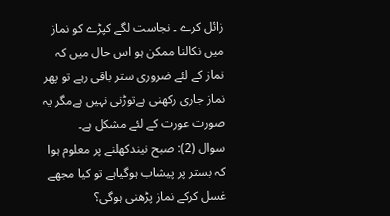زائل کرے ۔ نجاست لگے کپڑے کو نماز میں نکالنا ممکن ہو اس حال میں کہ نماز کے لئے ضروری ستر باقی رہے تو پھر نماز جاری رکھنی ہےتوڑنی نہیں ہےمگر یہ صورت عورت کے لئے مشکل ہے۔
سوال (2): صبح نیندکھلنے پر معلوم ہوا کہ بستر پر پیشاب ہوگیاہے تو کیا مجھے غسل کرکے نماز پڑھنی ہوگی؟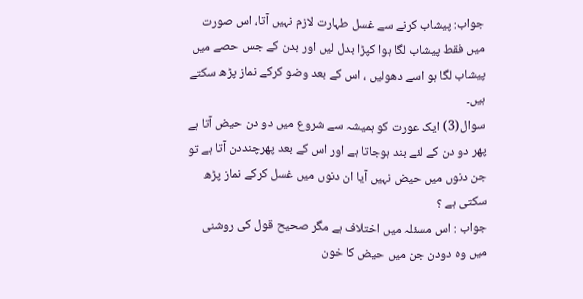جواب: پیشاب کرنے سے غسل طہارت لازم نہیں آتا، اس صورت میں فقط پیشاب لگا ہوا کپڑا بدل لیں اور بدن کے جس حصے میں پیشاب لگا ہو اسے دھولیں ، اس کے بعد وضو کرکے نماز پڑھ سکتے ہیں۔
سوال(3) ایک عورت کو ہمیشہ سے شروع میں دو دن حیض آتا ہے پھر دو دن کے لئے بند ہوجاتا ہے اور اس کے بعد پھرچنددن آتا ہے تو جن دنوں میں حیض نہیں آیا ان دنوں میں غسل کرکے نماز پڑھ سکتی ہے ؟
جواب : اس مسئلہ میں اختلاف ہے مگر صحیح قول کی روشنی میں وہ دودن جن میں حیض کا خون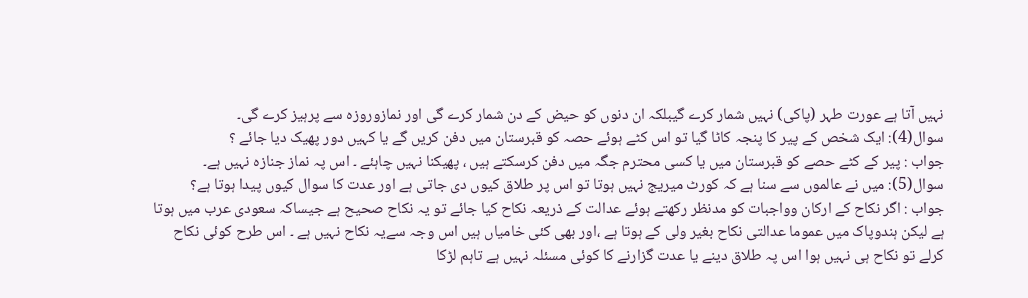نہیں آتا ہے عورت طہر (پاکی) نہیں شمار کرے گیبلکہ ان دنوں کو حیض کے دن شمار کرے گی اور نمازوروزہ سے پرہیز کرے گی۔
سوال(4): ایک شخص کے پیر کا پنجہ کاٹا گیا تو اس کٹے ہوئے حصہ کو قبرستان میں دفن کریں گے یا کہیں دور پھیک دیا جائے ؟
جواب : پیر کے کٹے حصے کو قبرستان میں یا کسی محترم جگہ میں دفن کرسکتے ہیں ، پھیکنا نہیں چاہئے ۔ اس پہ نماز جنازہ نہیں ہے۔
سوال(5): میں نے عالموں سے سنا ہے کہ کورٹ میریج نہیں ہوتا تو اس پر طلاق کیوں دی جاتی ہے اور عدت کا سوال کیوں پیدا ہوتا ہے؟
جواب : اگر نکاح کے ارکان وواجبات کو مدنظر رکھتے ہوئے عدالت کے ذریعہ نکاح کیا جائے تو یہ نکاح صحیح ہے جیساکہ سعودی عرب میں ہوتا ہے لیکن ہندوپاک میں عموما عدالتی نکاح بغیر ولی کے ہوتا ہے ،اور بھی کئی خامیاں ہیں اس وجہ سےیہ نکاح نہیں ہے ۔ اس طرح کوئی نکاح کرلے تو نکاح ہی نہیں ہوا اس پہ طلاق دینے یا عدت گزارنے کا کوئی مسئلہ نہیں ہے تاہم لڑکا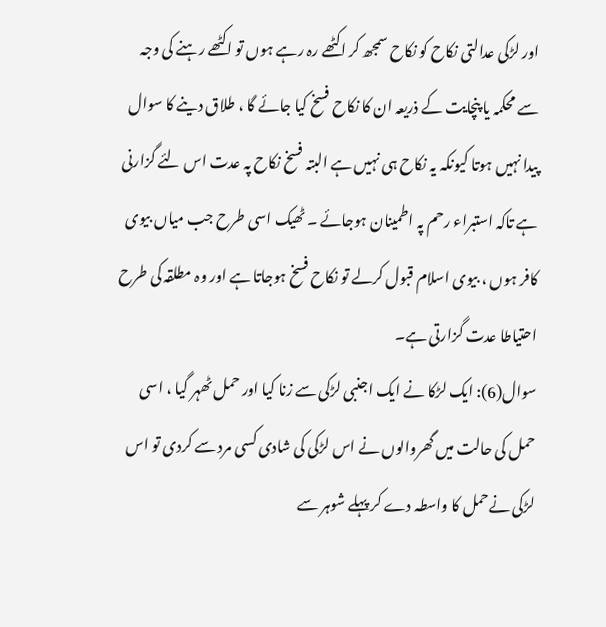اور لڑکی عدالتی نکاح کو نکاح سمجھ کر اکٹھے رہ رہے ہوں تو اکٹھے رہنے کی وجہ سے محکمہ یا پنچایت کے ذریعہ ان کا نکاح فسخ کیا جائے گا ، طلاق دینے کا سوال پیدا نہیں ہوتا کیونکہ یہ نکاح ہی نہیں ہے البتہ فسخ نکاح پہ عدت اس لئے گزارنی ہے تاکہ استبراء رحم پہ اطمینان ہوجائے ۔ ٹھیک اسی طرح جب میاں بیوی کافر ہوں ، بیوی اسلام قبول کرلے تو نکاح فسخ ہوجاتا ہے اور وہ مطلقہ کی طرح احتیاطا عدت گزارتی ہے۔
سوال(6): ایک لڑکا نے ایک اجنبی لڑکی سے زنا کیا اور حمل ٹھہر گیا ، اسی حمل کی حالت میں گھروالوں نے اس لڑکی کی شادی کسی مرد سے کردی تو اس لڑکی نےحمل کا واسطہ دے کر پہلے شوہر سے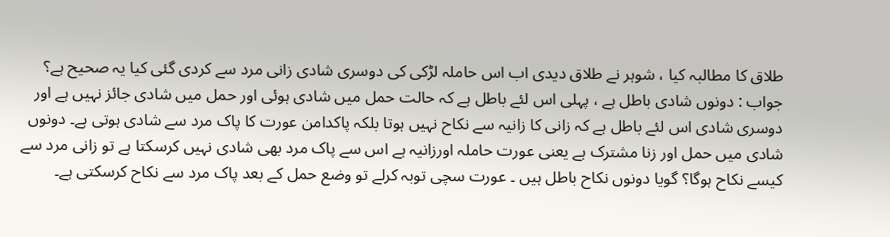طلاق کا مطالبہ کیا ، شوہر نے طلاق دیدی اب اس حاملہ لڑکی کی دوسری شادی زانی مرد سے کردی گئی کیا یہ صحیح ہے؟
جواب : دونوں شادی باطل ہے ، پہلی اس لئے باطل ہے کہ حالت حمل میں شادی ہوئی اور حمل میں شادی جائز نہیں ہے اور دوسری شادی اس لئے باطل ہے کہ زانی کا زانیہ سے نکاح نہیں ہوتا بلکہ پاکدامن عورت کا پاک مرد سے شادی ہوتی ہے۔ دونوں شادی میں حمل اور زنا مشترک ہے یعنی عورت حاملہ اورزانیہ ہے اس سے پاک مرد بھی شادی نہیں کرسکتا ہے تو زانی مرد سے کیسے نکاح ہوگا؟ گویا دونوں نکاح باطل ہیں ۔ عورت سچی توبہ کرلے تو وضع حمل کے بعد پاک مرد سے نکاح کرسکتی ہے۔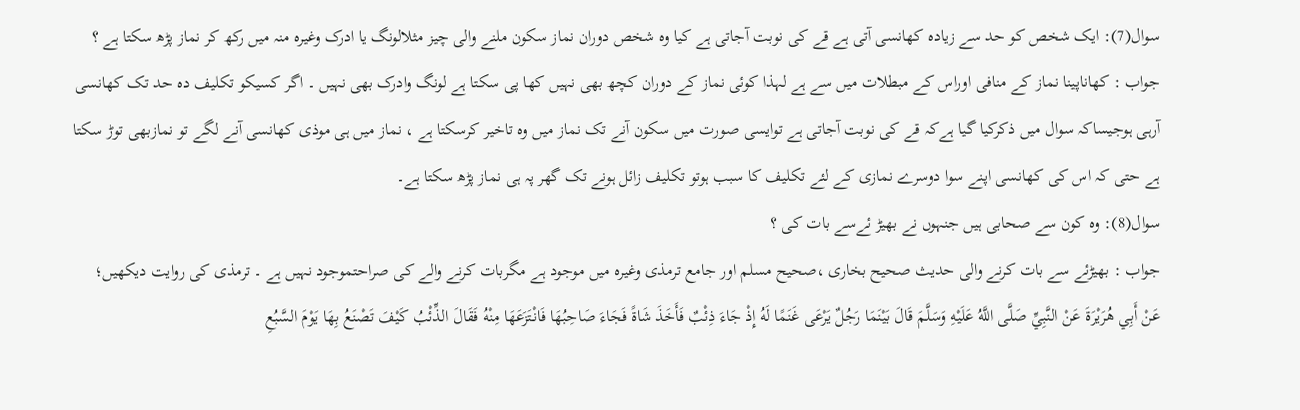سوال(7): ایک شخص کو حد سے زیادہ کھانسی آتی ہے قے کی نوبت آجاتی ہے کیا وہ شخص دوران نماز سکون ملنے والی چیز مثلالونگ یا ادرک وغیرہ منہ میں رکھ کر نماز پڑھ سکتا ہے ؟
جواب : کھاناپینا نماز کے منافی اوراس کے مبطلات میں سے ہے لہذا کوئی نماز کے دوران کچھ بھی نہیں کھا پی سکتا ہے لونگ وادرک بھی نہیں ۔ اگر کسیکو تکلیف دہ حد تک کھانسی آرہی ہوجیساکہ سوال میں ذکرکیا گیا ہےکہ قے کی نوبت آجاتی ہے توایسی صورت میں سکون آنے تک نماز میں وہ تاخیر کرسکتا ہے ، نماز میں ہی موذی کھانسی آنے لگے تو نمازبھی توڑ سکتا ہے حتی کہ اس کی کھانسی اپنے سوا دوسرے نمازی کے لئے تکلیف کا سبب ہوتو تکلیف زائل ہونے تک گھر پہ ہی نماز پڑھ سکتا ہے۔
سوال(8): وہ کون سے صحابی ہیں جنہوں نے بھیڑ ئےسے بات کی ؟
جواب : بھیڑئے سے بات کرنے والی حدیث صحیح بخاری ،صحیح مسلم اور جامع ترمذی وغیرہ میں موجود ہے مگربات کرنے والے کی صراحتموجود نہیں ہے ۔ ترمذی کی روایت دیکھیں؛
عَنْ أَبِي هُرَيْرَةَ عَنْ النَّبِيِّ صَلَّى اللَّهُ عَلَيْهِ وَسَلَّمَ قَالَ بَيْنَمَا رَجُلٌ يَرْعَى غَنَمًا لَهُ إِذْ جَاءَ ذِئْبٌ فَأَخَذَ شَاةً فَجَاءَ صَاحِبُهَا فَانْتَزَعَهَا مِنْهُ فَقَالَ الذِّئْبُ كَيْفَ تَصْنَعُ بِهَا يَوْمَ السَّبُعِ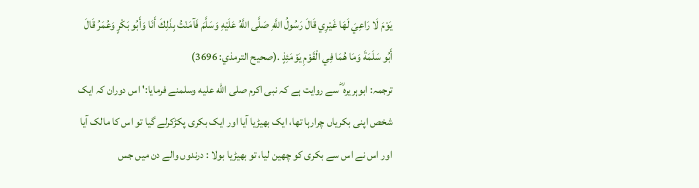يَوْمَ لَا رَاعِيَ لَهَا غَيْرِي قَالَ رَسُولُ اللَّهِ صَلَّى اللَّهُ عَلَيْهِ وَسَلَّمَ فَآمَنْتُ بِذَلِكَ أَنَا وَأَبُو بَكْرٍ وَعُمَرُ قَالَ أَبُو سَلَمَةَ وَمَا هُمَا فِي الْقَوْمِ يَوْمَئِذٍ .(صحيح الترمذي: 3696)
ترجمہ: ابوہریرہ ؓ سے روایت ہے کہ نبی اکرم صلى الله عليه وسلمنے فرمایا:' اس دوران کہ ایک شخص اپنی بکریاں چرارہا تھا، ایک بھیڑیا آیا اور ایک بکری پکڑکرلے گیا تو اس کا مالک آیا اور اس نے اس سے بکری کو چھین لیا، تو بھیڑیا بولا : درندوں والے دن میں جس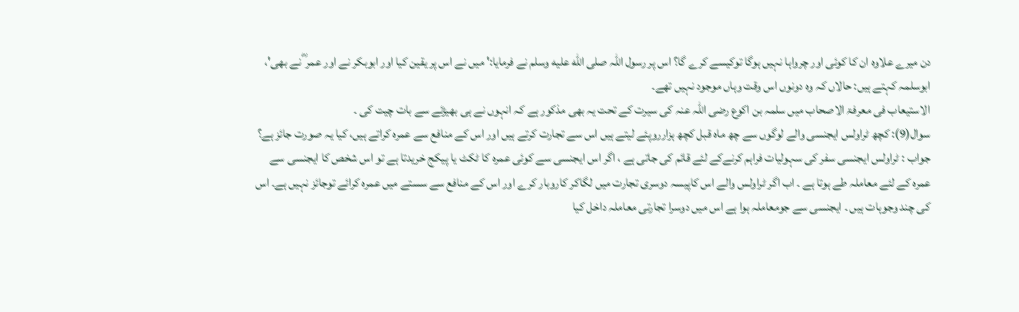دن میرے علاوہ ان کا کوئی اور چرواہا نہیں ہوگا توکیسے کرے گا؟ اس پر رسول اللہ صلى الله عليه وسلم نے فرمایا:' میں نے اس پر یقین کیا اور ابوبکر نے اور عمر ؓ نے بھی'، ابوسلمہ کہتے ہیں: حالاں کہ وہ دونوں اس وقت وہاں موجود نہیں تھے۔
الاستیعاب فی معرفۃ الاصحاب میں سلمہ بن اکوع رضی اللہ عنہ کی سیرت کے تحت یہ بھی مذکور ہے کہ انہوں نے ہی بھیڑئے سے بات چیت کی ۔
سوال(9): کچھ ٹراولس ایجنسی والے لوگوں سے چھ ماہ قبل کچھ ہزارروپئے لیتے ہیں اس سے تجارت کرتے ہیں اور اس کے منافع سے عمرہ کراتے ہیں، کیا یہ صورت جائز ہے؟
جواب : ٹراولس ایجنسی سفر کی سہولیات فراہم کرنےکے لئے قائم کی جاتی ہے ، اگر اس ایجنسی سے کوئی عمرہ کا ٹکٹ یا پیکج خریدتا ہے تو اس شخص کا ایجنسی سے عمرہ کے لئے معاملہ طے ہوتا ہے ۔ اب اگر ٹراولس والے اس کاپیسہ دوسری تجارت میں لگاکر کاروبار کرے اور اس کے منافع سے سستے میں عمرہ کرائے توجائز نہیں ہے۔ اس کی چند وجوہات ہیں ۔ ایجنسی سے جومعاملہ ہوا ہے اس میں دوسرا تجارتی معاملہ داخل کیا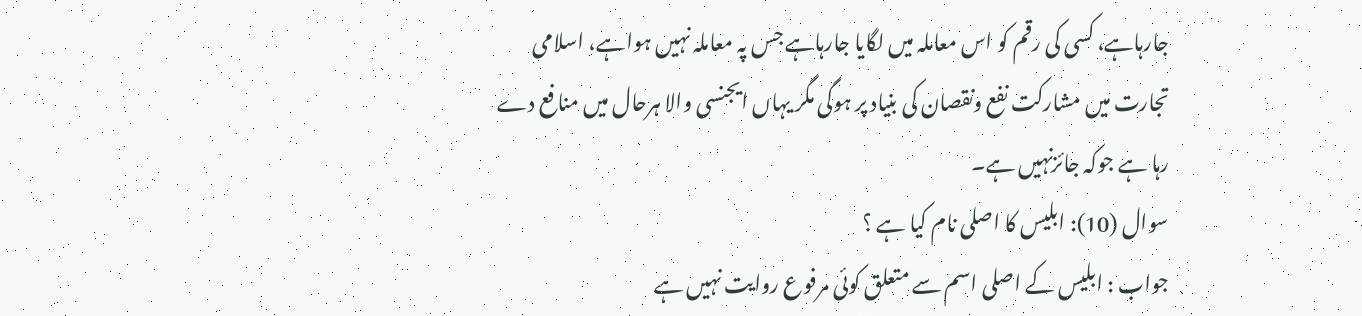جارہاہے، کسی کی رقم کو اس معاملہ میں لگایا جارہاہے جس پہ معاملہ نہیں ہواہے، اسلامی تجارت میں مشارکت نفع ونقصان کی بنیاد پر ہوگی مگر یہاں ایجنسی والا ہرحال میں منافع دے رہا ہے جوکہ جائزنہیں ہے۔
سوال (10): ابلیس کا اصلی نام کیا ہے ؟
جواب : ابلیس کے اصلی اسم سے متعلق کوئی مرفوع روایت نہیں ہے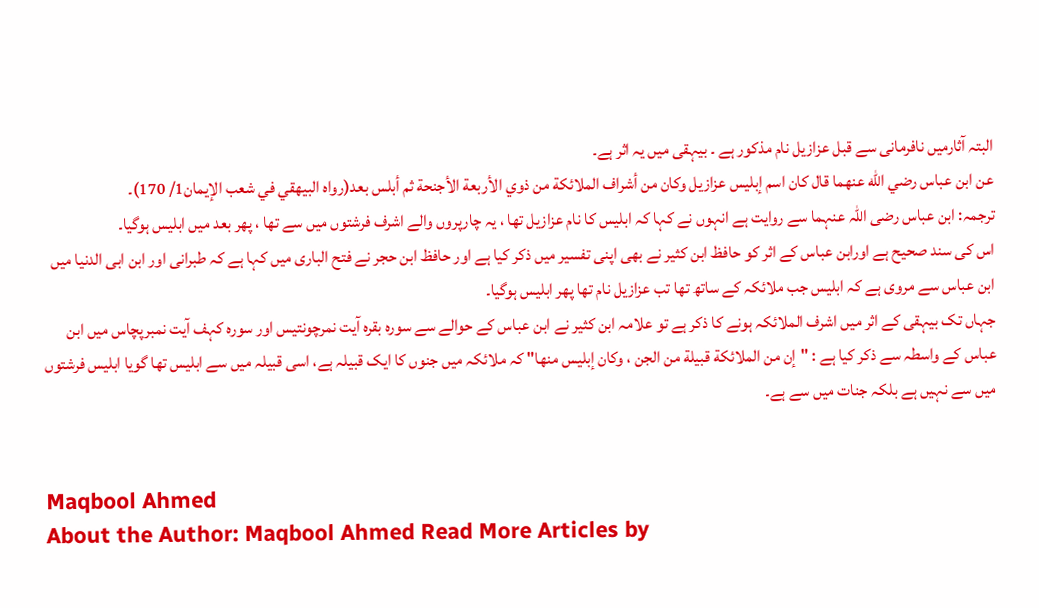البتہ آثارمیں نافرمانی سے قبل عزازیل نام مذکور ہے ۔ بیہقی میں یہ اثر ہے۔
عن ابن عباس رضي الله عنهما قال كان اسم إبليس عزازيل وكان من أشراف الملائكة من ذوي الأربعة الأجنحة ثم أبلس بعد(رواہ البيهقي في شعب الإيمان1/ 170)۔
ترجمہ: ابن عباس رضی اللہ عنہما سے روایت ہے انہوں نے کہا کہ ابلیس کا نام عزازیل تھا ، یہ چارپروں والے اشرف فرشتوں میں سے تھا ، پھر بعد میں ابلیس ہوگیا۔
اس کی سند صحیح ہے اورابن عباس کے اثر کو حافظ ابن کثیر نے بھی اپنی تفسیر میں ذکر کیا ہے اور حافظ ابن حجر نے فتح الباری میں کہا ہے کہ طبرانی اور ابن ابی الدنیا میں ابن عباس سے مروی ہے کہ ابلیس جب ملائکہ کے ساتھ تھا تب عزازیل نام تھا پھر ابلیس ہوگیا۔
جہاں تک بیہقی کے اثر میں اشرف الملائکہ ہونے کا ذکر ہے تو علامہ ابن کثیر نے ابن عباس کے حوالے سے سورہ بقرہ آیت نمرچونتیس اور سورہ کہف آیت نمبرپچاس میں ابن عباس کے واسطہ سے ذکر کیا ہے : "إن من الملائكة قبيلة من الجن ، وكان إبليس منها" کہ ملائکہ میں جنوں کا ایک قبیلہ ہے، اسی قبیلہ میں سے ابلیس تھا گویا ابلیس فرشتوں میں سے نہیں ہے بلکہ جنات میں سے ہے۔


Maqbool Ahmed
About the Author: Maqbool Ahmed Read More Articles by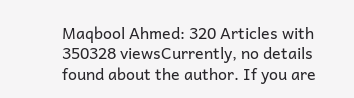Maqbool Ahmed: 320 Articles with 350328 viewsCurrently, no details found about the author. If you are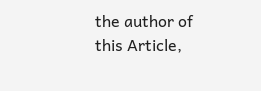the author of this Article,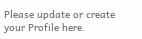Please update or create your Profile here.